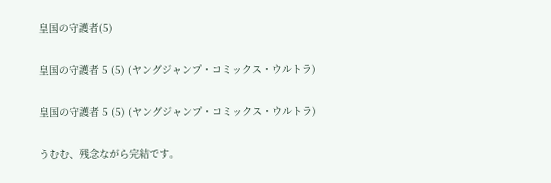皇国の守護者(5)

皇国の守護者 5 (5) (ヤングジャンプ・コミックス・ウルトラ)

皇国の守護者 5 (5) (ヤングジャンプ・コミックス・ウルトラ)

うむむ、残念ながら完結です。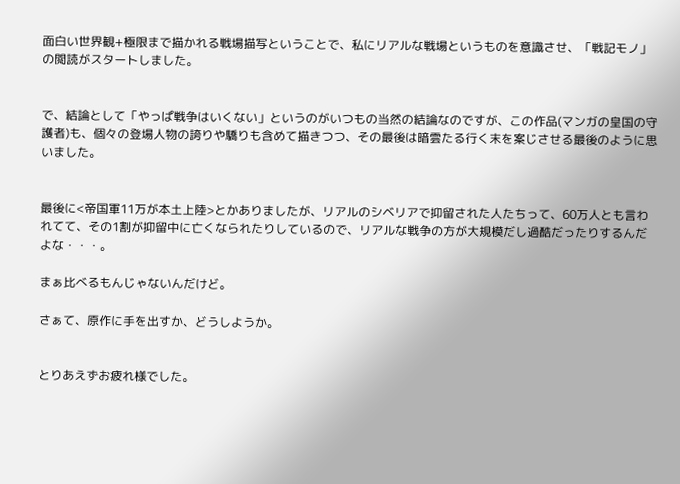面白い世界観+極限まで描かれる戦場描写ということで、私にリアルな戦場というものを意識させ、「戦記モノ」の閲読がスタートしました。


で、結論として「やっぱ戦争はいくない」というのがいつもの当然の結論なのですが、この作品(マンガの皇国の守護者)も、個々の登場人物の誇りや驕りも含めて描きつつ、その最後は暗雲たる行く末を案じさせる最後のように思いました。


最後に<帝国軍11万が本土上陸>とかありましたが、リアルのシベリアで抑留された人たちって、60万人とも言われてて、その1割が抑留中に亡くなられたりしているので、リアルな戦争の方が大規模だし過酷だったりするんだよな・・・。

まぁ比べるもんじゃないんだけど。

さぁて、原作に手を出すか、どうしようか。


とりあえずお疲れ様でした。